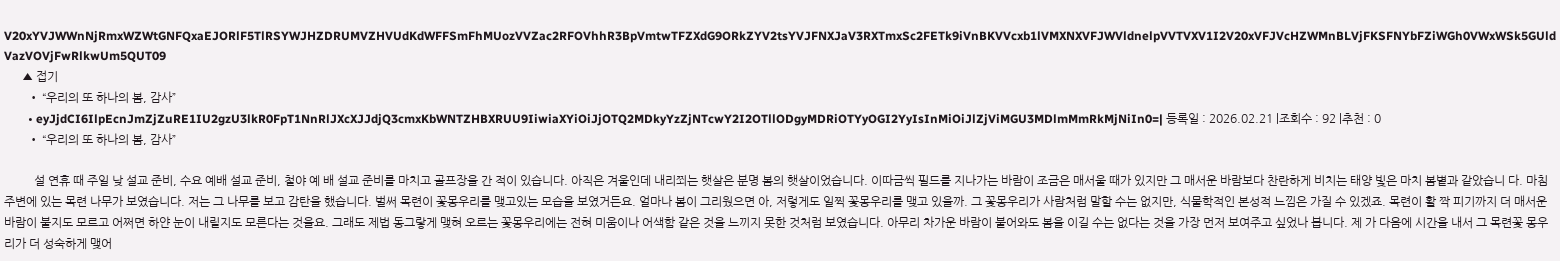V20xYVJWWnNjRmxWZWtGNFQxaEJORlF5TlRSYWJHZDRUMVZHVUdKdWFFSmFhMUozVVZac2RFOVhhR3BpVmtwTFZXdG9ORkZYV2tsYVJFNXJaV3RXTmxSc2FETk9iVnBKVVcxb1lVMXNXVFJWVldnelpVVTVXV1I2V20xVFJVcHZWMnBLVjFKSFNYbFZiWGh0VWxWSk5GUldVazVOVjFwRlkwUm5QUT09
      ▲ 접기
        • “우리의 또 하나의 봄, 감사”
        • eyJjdCI6IlpEcnJmZjZuRE1IU2gzU3lkR0FpT1NnRlJXcXJJdjQ3cmxKbWNTZHBXRUU9IiwiaXYiOiJjOTQ2MDkyYzZjNTcwY2I2OTllODgyMDRiOTYyOGI2YyIsInMiOiJlZjViMGU3MDlmMmRkMjNiIn0=| 등록일 : 2026.02.21 |조회수 : 92 |추천 : 0
        • “우리의 또 하나의 봄, 감사”

          설 연휴 때 주일 낮 설교 준비, 수요 예배 설교 준비, 철야 예 배 설교 준비를 마치고 골프장을 간 적이 있습니다. 아직은 겨울인데 내리쬐는 햇살은 분명 봄의 햇살이었습니다. 이따금씩 필드를 지나가는 바람이 조금은 매서울 때가 있지만 그 매서운 바람보다 찬란하게 비치는 태양 빛은 마치 봄볕과 같았습니 다. 마침 주변에 있는 목련 나무가 보였습니다. 저는 그 나무를 보고 감탄을 했습니다. 벌써 목련이 꽃몽우리를 맺고있는 모습을 보였거든요. 얼마나 봄이 그리웠으면 아, 저렇게도 일찍 꽃몽우리를 맺고 있을까. 그 꽃몽우리가 사람처럼 말할 수는 없지만, 식물학적인 본성적 느낌은 가질 수 있겠죠. 목련이 활 짝 피기까지 더 매서운 바람이 불지도 모르고 어쩌면 하얀 눈이 내릴지도 모른다는 것을요. 그래도 제법 동그랗게 맺혀 오르는 꽃몽우리에는 전혀 미움이나 어색함 같은 것을 느끼지 못한 것처럼 보였습니다. 아무리 차가운 바람이 불어와도 봄을 이길 수는 없다는 것을 가장 먼저 보여주고 싶었나 봅니다. 제 가 다음에 시간을 내서 그 목련꽃 몽우리가 더 성숙하게 맺어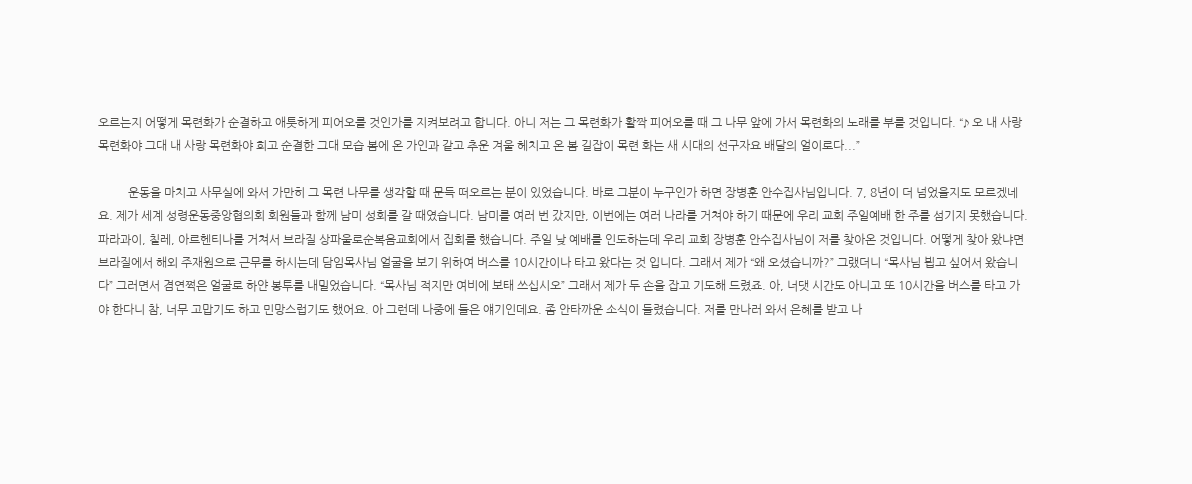오르는지 어떻게 목련화가 순결하고 애틋하게 피어오를 것인가를 지켜보려고 합니다. 아니 저는 그 목련화가 활짝 피어오를 때 그 나무 앞에 가서 목련화의 노래를 부를 것입니다. “♪ 오 내 사랑 목련화야 그대 내 사랑 목련화야 희고 순결한 그대 모습 봄에 온 가인과 같고 추운 겨울 헤치고 온 봄 길잡이 목련 화는 새 시대의 선구자요 배달의 얼이로다...”

          운동을 마치고 사무실에 와서 가만히 그 목련 나무를 생각할 때 문득 떠오르는 분이 있었습니다. 바로 그분이 누구인가 하면 장병훈 안수집사님입니다. 7, 8년이 더 넘었을지도 모르겠네요. 제가 세계 성령운동중앙협의회 회원들과 함께 남미 성회를 갈 때였습니다. 남미를 여러 번 갔지만, 이번에는 여러 나라를 거쳐야 하기 때문에 우리 교회 주일예배 한 주를 섬기지 못했습니다. 파라과이, 칠레, 아르헨티나를 거쳐서 브라질 상파울로순복음교회에서 집회를 했습니다. 주일 낮 예배를 인도하는데 우리 교회 장병훈 안수집사님이 저를 찾아온 것입니다. 어떻게 찾아 왔냐면 브라질에서 해외 주재원으로 근무를 하시는데 담임목사님 얼굴을 보기 위하여 버스를 10시간이나 타고 왔다는 것 입니다. 그래서 제가 “왜 오셨습니까?” 그랬더니 “목사님 뵙고 싶어서 왔습니다” 그러면서 겸연쩍은 얼굴로 하얀 봉투를 내밀었습니다. “목사님 적지만 여비에 보태 쓰십시오” 그래서 제가 두 손을 잡고 기도해 드렸죠. 아, 너댓 시간도 아니고 또 10시간을 버스를 타고 가야 한다니 참, 너무 고맙기도 하고 민망스럽기도 했어요. 아 그런데 나중에 들은 얘기인데요. 좀 안타까운 소식이 들렸습니다. 저를 만나러 와서 은혜를 받고 나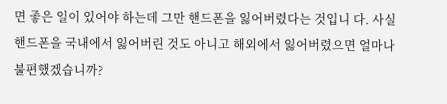면 좋은 일이 있어야 하는데 그만 핸드폰을 잃어버렸다는 것입니 다. 사실 핸드폰을 국내에서 잃어버린 것도 아니고 해외에서 잃어버렸으면 얼마나 불편했겠습니까?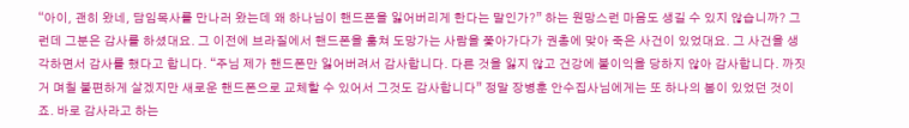“아이, 괜히 왔네, 담임목사를 만나러 왔는데 왜 하나님이 핸드폰을 잃어버리게 한다는 말인가?” 하는 원망스런 마음도 생길 수 있지 않습니까? 그런데 그분은 감사를 하셨대요. 그 이전에 브라질에서 핸드폰을 훔쳐 도망가는 사람을 쫓아가다가 권총에 맞아 죽은 사건이 있었대요. 그 사건을 생각하면서 감사를 했다고 합니다. “주님 제가 핸드폰만 잃어버려서 감사합니다. 다른 것을 잃지 않고 건강에 불이익을 당하지 않아 감사합니다. 까짓거 며칠 불편하게 살겠지만 새로운 핸드폰으로 교체할 수 있어서 그것도 감사합니다” 정말 장병훈 안수집사님에게는 또 하나의 봄이 있었던 것이죠. 바로 감사라고 하는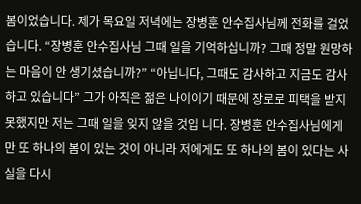봄이었습니다. 제가 목요일 저녁에는 장병훈 안수집사님께 전화를 걸었습니다. “장병훈 안수집사님 그때 일을 기억하십니까? 그때 정말 원망하는 마음이 안 생기셨습니까?” “아닙니다, 그때도 감사하고 지금도 감사하고 있습니다” 그가 아직은 젊은 나이이기 때문에 장로로 피택을 받지 못했지만 저는 그때 일을 잊지 않을 것입 니다. 장병훈 안수집사님에게만 또 하나의 봄이 있는 것이 아니라 저에게도 또 하나의 봄이 있다는 사실을 다시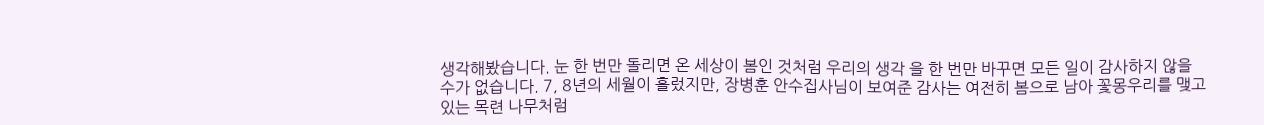생각해봤습니다. 눈 한 번만 돌리면 온 세상이 봄인 것처럼 우리의 생각 을 한 번만 바꾸면 모든 일이 감사하지 않을 수가 없습니다. 7, 8년의 세월이 흘렀지만, 장병훈 안수집사님이 보여준 감사는 여전히 봄으로 남아 꽃몽우리를 맺고 있는 목련 나무처럼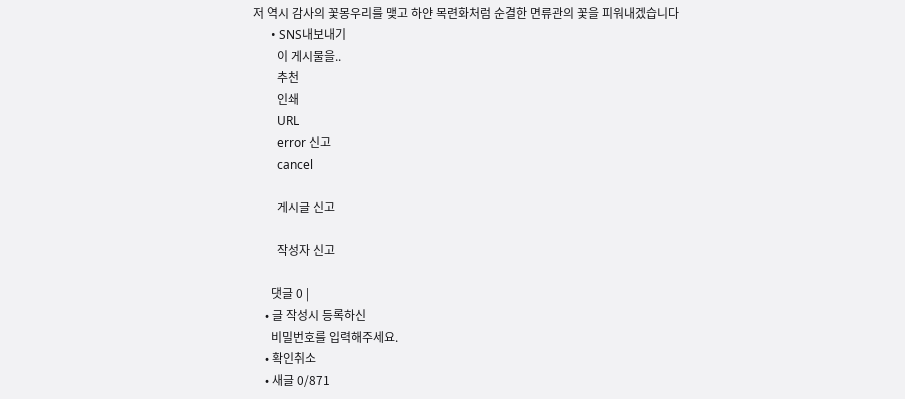저 역시 감사의 꽃몽우리를 맺고 하얀 목련화처럼 순결한 면류관의 꽃을 피워내겠습니다
      • SNS내보내기
        이 게시물을..
        추천
        인쇄
        URL
        error 신고
        cancel

        게시글 신고

        작성자 신고

      댓글 0 |
    • 글 작성시 등록하신
      비밀번호를 입력해주세요.
    • 확인취소
    • 새글 0/871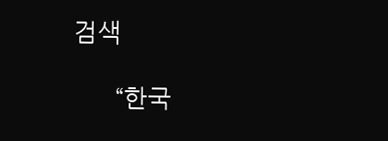검색

      “한국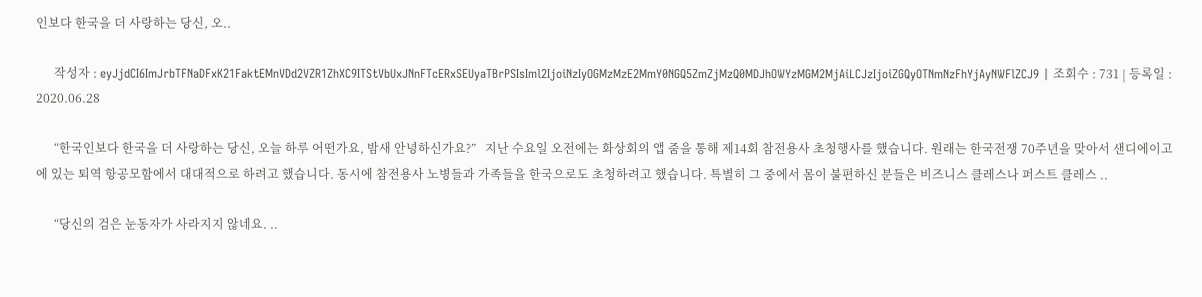인보다 한국을 더 사랑하는 당신, 오..

      작성자 : eyJjdCI6ImJrbTFNaDFxK21FaktEMnVDd2VZR1ZhXC9ITStVbUxJNnFTcERxSEUyaTBrPSIsIml2IjoiNzIyOGMzMzE2MmY0NGQ5ZmZjMzQ0MDJhOWYzMGM2MjAiLCJzIjoiZGQyOTNmNzFhYjAyNWFlZCJ9 | 조회수 : 731 | 등록일 : 2020.06.28

      “한국인보다 한국을 더 사랑하는 당신, 오늘 하루 어떤가요, 밤새 안녕하신가요?”   지난 수요일 오전에는 화상회의 앱 줌을 통해 제14회 참전용사 초청행사를 했습니다. 원래는 한국전쟁 70주년을 맞아서 샌디에이고에 있는 퇴역 항공모함에서 대대적으로 하려고 했습니다. 동시에 참전용사 노병들과 가족들을 한국으로도 초청하려고 했습니다. 특별히 그 중에서 몸이 불편하신 분들은 비즈니스 클레스나 퍼스트 클레스 ..

      “당신의 검은 눈동자가 사라지지 않네요. ..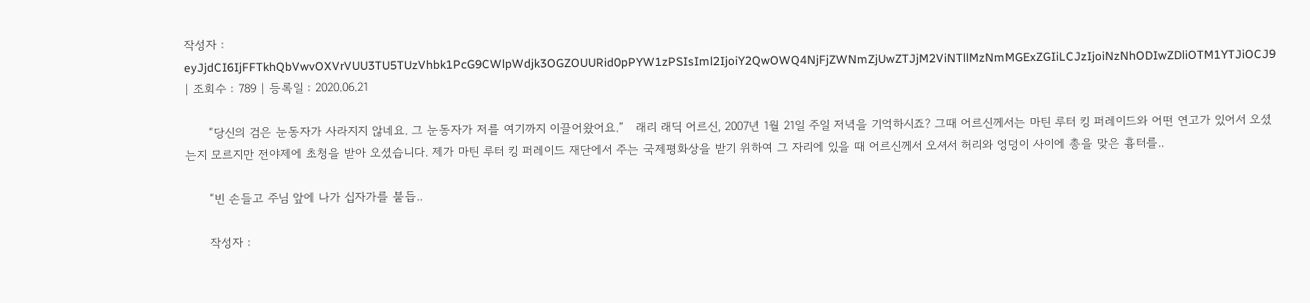작성자 : eyJjdCI6IjFFTkhQbVwvOXVrVUU3TU5TUzVhbk1PcG9CWlpWdjk3OGZOUURid0pPYW1zPSIsIml2IjoiY2QwOWQ4NjFjZWNmZjUwZTJjM2ViNTllMzNmMGExZGIiLCJzIjoiNzNhODIwZDliOTM1YTJiOCJ9 | 조회수 : 789 | 등록일 : 2020.06.21

      “당신의 검은 눈동자가 사라지지 않네요. 그 눈동자가 저를 여기까지 이끌어왔어요.”   래리 래딕 어르신, 2007년 1월 21일 주일 저녁을 기억하시죠? 그때 어르신께서는 마틴 루터 킹 퍼레이드와 어떤 연고가 있어서 오셨는지 모르지만 전야제에 초청을 받아 오셨습니다. 제가 마틴 루터 킹 퍼레이드 재단에서 주는 국제평화상을 받기 위하여 그 자리에 있을 때 어르신께서 오셔서 허리와 엉덩이 사이에 총을 맞은 흉터를..

      “빈 손들고 주님 앞에 나가 십자가를 붙듭..

      작성자 :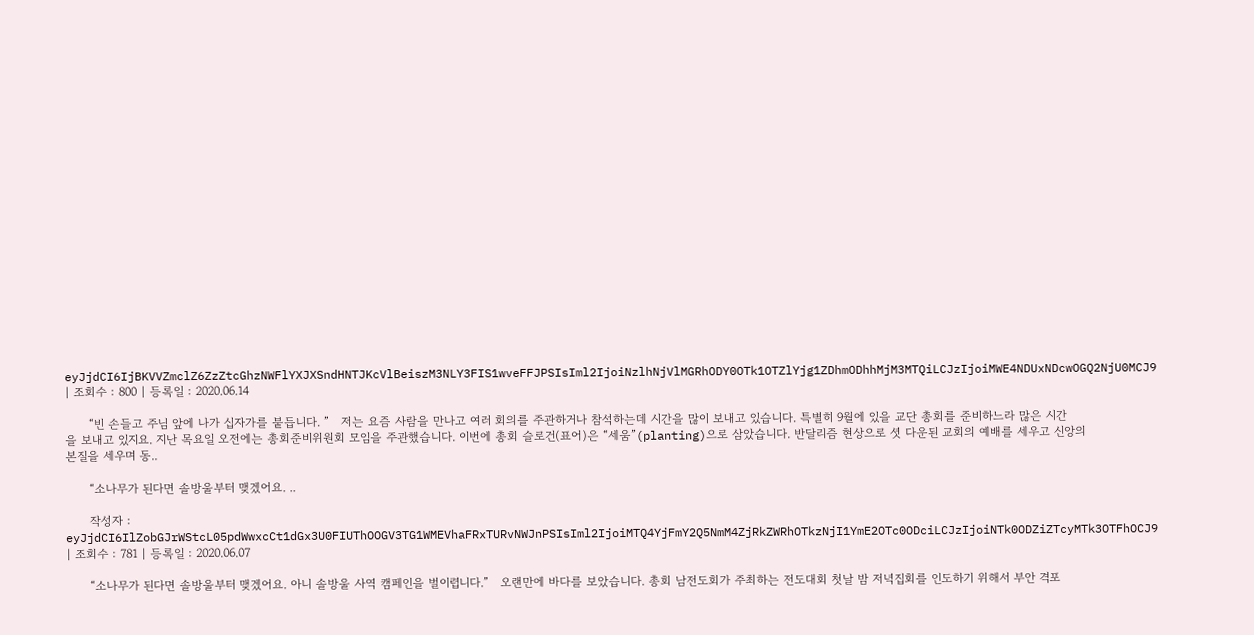eyJjdCI6IjBKVVZmclZ6ZzZtcGhzNWFlYXJXSndHNTJKcVlBeiszM3NLY3FIS1wveFFJPSIsIml2IjoiNzlhNjVlMGRhODY0OTk1OTZlYjg1ZDhmODhhMjM3MTQiLCJzIjoiMWE4NDUxNDcwOGQ2NjU0MCJ9 | 조회수 : 800 | 등록일 : 2020.06.14

      “빈 손들고 주님 앞에 나가 십자가를 붙듭니다. ”   저는 요즘 사람을 만나고 여러 회의를 주관하거나 참석하는데 시간을 많이 보내고 있습니다. 특별히 9월에 있을 교단 총회를 준비하느라 많은 시간을 보내고 있지요. 지난 목요일 오전에는 총회준비위원회 모임을 주관했습니다. 이번에 총회 슬로건(표어)은 “세움”(planting)으로 삼았습니다. 반달리즘 현상으로 셧 다운된 교회의 예배를 세우고 신앙의 본질을 세우며 동..

      “소나무가 된다면 솔방울부터 맺겠어요. ..

      작성자 : eyJjdCI6IlZobGJrWStcL05pdWwxcCt1dGx3U0FIUThOOGV3TG1WMEVhaFRxTURvNWJnPSIsIml2IjoiMTQ4YjFmY2Q5NmM4ZjRkZWRhOTkzNjI1YmE2OTc0ODciLCJzIjoiNTk0ODZiZTcyMTk3OTFhOCJ9 | 조회수 : 781 | 등록일 : 2020.06.07

      “소나무가 된다면 솔방울부터 맺겠어요. 아니 솔방울 사역 캠페인을 벌이렵니다.”   오랜만에 바다를 보았습니다. 총회 남전도회가 주최하는 전도대회 첫날 밤 저녁집회를 인도하기 위해서 부안 격포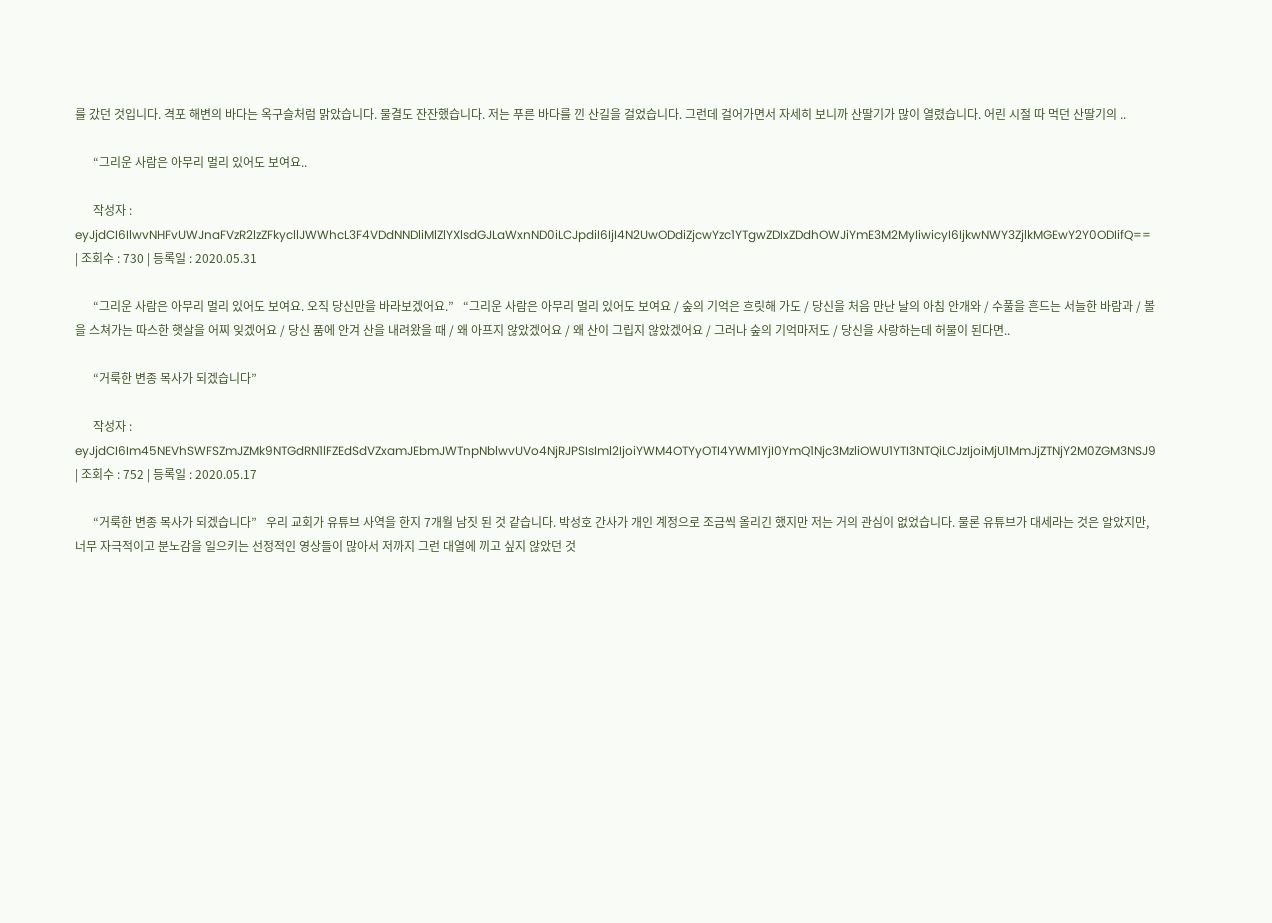를 갔던 것입니다. 격포 해변의 바다는 옥구슬처럼 맑았습니다. 물결도 잔잔했습니다. 저는 푸른 바다를 낀 산길을 걸었습니다. 그런데 걸어가면서 자세히 보니까 산딸기가 많이 열렸습니다. 어린 시절 따 먹던 산딸기의 ..

      “그리운 사람은 아무리 멀리 있어도 보여요..

      작성자 : eyJjdCI6IlwvNHFvUWJnaFVzR2lzZFkycllJWWhcL3F4VDdNNDliMlZlYXlsdGJLaWxnND0iLCJpdiI6IjI4N2UwODdiZjcwYzc1YTgwZDIxZDdhOWJiYmE3M2MyIiwicyI6IjkwNWY3ZjlkMGEwY2Y0ODIifQ== | 조회수 : 730 | 등록일 : 2020.05.31

      “그리운 사람은 아무리 멀리 있어도 보여요. 오직 당신만을 바라보겠어요.”   “그리운 사람은 아무리 멀리 있어도 보여요 / 숲의 기억은 흐릿해 가도 / 당신을 처음 만난 날의 아침 안개와 / 수풀을 흔드는 서늘한 바람과 / 볼을 스쳐가는 따스한 햇살을 어찌 잊겠어요 / 당신 품에 안겨 산을 내려왔을 때 / 왜 아프지 않았겠어요 / 왜 산이 그립지 않았겠어요 / 그러나 숲의 기억마저도 / 당신을 사랑하는데 허물이 된다면..

      “거룩한 변종 목사가 되겠습니다”

      작성자 : eyJjdCI6Im45NEVhSWFSZmJZMk9NTGdRN1lFZEdSdVZxamJEbmJWTnpNblwvUVo4NjRJPSIsIml2IjoiYWM4OTYyOTI4YWM1YjI0YmQ1Njc3MzliOWU1YTI3NTQiLCJzIjoiMjU1MmJjZTNjY2M0ZGM3NSJ9 | 조회수 : 752 | 등록일 : 2020.05.17

      “거룩한 변종 목사가 되겠습니다”   우리 교회가 유튜브 사역을 한지 7개월 남짓 된 것 같습니다. 박성호 간사가 개인 계정으로 조금씩 올리긴 했지만 저는 거의 관심이 없었습니다. 물론 유튜브가 대세라는 것은 알았지만, 너무 자극적이고 분노감을 일으키는 선정적인 영상들이 많아서 저까지 그런 대열에 끼고 싶지 않았던 것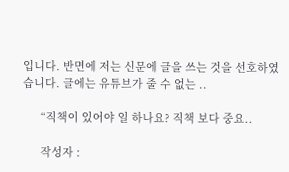입니다. 반면에 저는 신문에 글을 쓰는 것을 선호하였습니다. 글에는 유튜브가 줄 수 없는 ..

      “직책이 있어야 일 하나요? 직책 보다 중요..

      작성자 :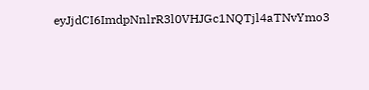eyJjdCI6ImdpNnlrR3l0VHJGc1NQTjl4aTNvYmo3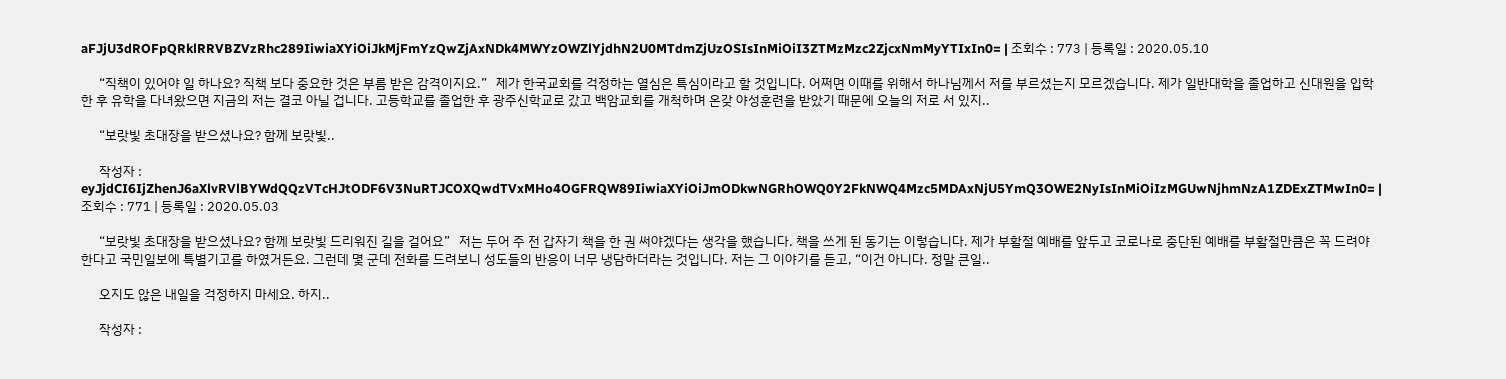aFJjU3dROFpQRklRRVBZVzRhc289IiwiaXYiOiJkMjFmYzQwZjAxNDk4MWYzOWZlYjdhN2U0MTdmZjUzOSIsInMiOiI3ZTMzMzc2ZjcxNmMyYTIxIn0= | 조회수 : 773 | 등록일 : 2020.05.10

      “직책이 있어야 일 하나요? 직책 보다 중요한 것은 부름 받은 감격이지요.”   제가 한국교회를 걱정하는 열심은 특심이라고 할 것입니다. 어쩌면 이때를 위해서 하나님께서 저를 부르셨는지 모르겠습니다. 제가 일반대학을 졸업하고 신대원을 입학한 후 유학을 다녀왔으면 지금의 저는 결코 아닐 겁니다. 고등학교를 졸업한 후 광주신학교로 갔고 백암교회를 개척하며 온갖 야성훈련을 받았기 때문에 오늘의 저로 서 있지..

      “보랏빛 초대장을 받으셨나요? 함께 보랏빛..

      작성자 : eyJjdCI6IjZhenJ6aXlvRVlBYWdQQzVTcHJtODF6V3NuRTJCOXQwdTVxMHo4OGFRQW89IiwiaXYiOiJmODkwNGRhOWQ0Y2FkNWQ4Mzc5MDAxNjU5YmQ3OWE2NyIsInMiOiIzMGUwNjhmNzA1ZDExZTMwIn0= | 조회수 : 771 | 등록일 : 2020.05.03

      “보랏빛 초대장을 받으셨나요? 함께 보랏빛 드리워진 길을 걸어요”   저는 두어 주 전 갑자기 책을 한 권 써야겠다는 생각을 했습니다. 책을 쓰게 된 동기는 이렇습니다. 제가 부활절 예배를 앞두고 코로나로 중단된 예배를 부활절만큼은 꼭 드려야 한다고 국민일보에 특별기고를 하였거든요. 그런데 몇 군데 전화를 드려보니 성도들의 반응이 너무 냉담하더라는 것입니다. 저는 그 이야기를 듣고, “이건 아니다. 정말 큰일..

      오지도 않은 내일을 걱정하지 마세요. 하지..

      작성자 :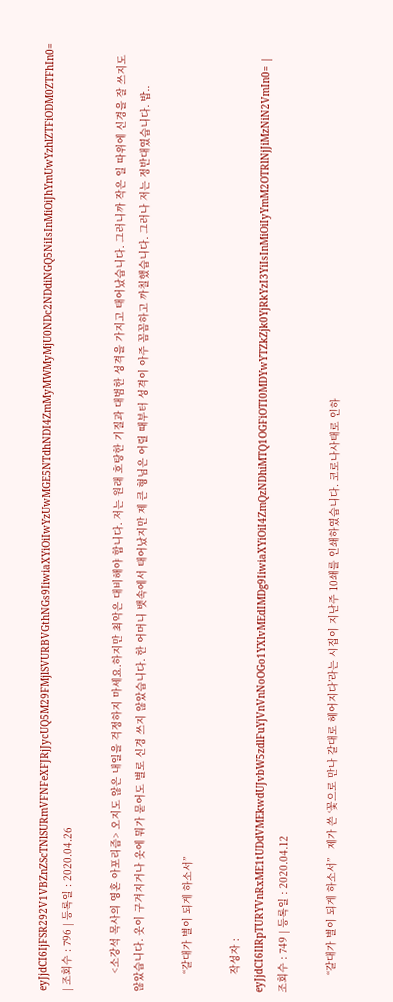eyJjdCI6IjFSR292V1VBZnZScTNlSURmVFNFeXFJRjJycUQ5M29FMjlSVURBVGthNGs9IiwiaXYiOiIwYzUwMGE5NTdhNDI4ZmMyMWMyMjU0NDc2NDdiNGQ5NiIsInMiOiJhYmUwYzhlZTFiODM0ZTFhIn0= | 조회수 : 796 | 등록일 : 2020.04.26

      <소강석 목사의 영혼 아포리즘> 오지도 않은 내일을 걱정하지 마세요.하지만 최악은 대비해야 합니다. 저는 원래 호탕한 기질과 대범한 성격을 가지고 태어났습니다. 그러니까 작은 일 따위에 신경을 잘 쓰지도 않았습니다. 옷이 구겨지거나 옷에 뭐가 묻어도 별로 신경 쓰지 않았습니다. 한 어머니 뱃속에서 태어났지만 제 큰 형님은 어릴 때부터 성격이 아주 꼼꼼하고 까칠했습니다. 그러나 저는 정반대였습니다. 밥..

      “갈대가 별이 되게 하소서”

      작성자 : eyJjdCI6IlRpTURYVnRxME1tUDdVMEkwdUJvbW5zdlFuYjVnVnNoOGo1YXlvMEdIMDg9IiwiaXYiOiI4ZmQzNDhiMTQ1OGFiOTI0MDYwYTZkZjk0YjRkYzI3YiIsInMiOiIyYmM2OTRlNjJiMzNiN2VmIn0= | 조회수 : 749 | 등록일 : 2020.04.12

      “갈대가 별이 되게 하소서”   제가 쓴 ‘꽃으로 만나 갈대로 헤어지다’라는 시집이 지난주 10쇄를 인쇄하였습니다. 코로나사태로 인하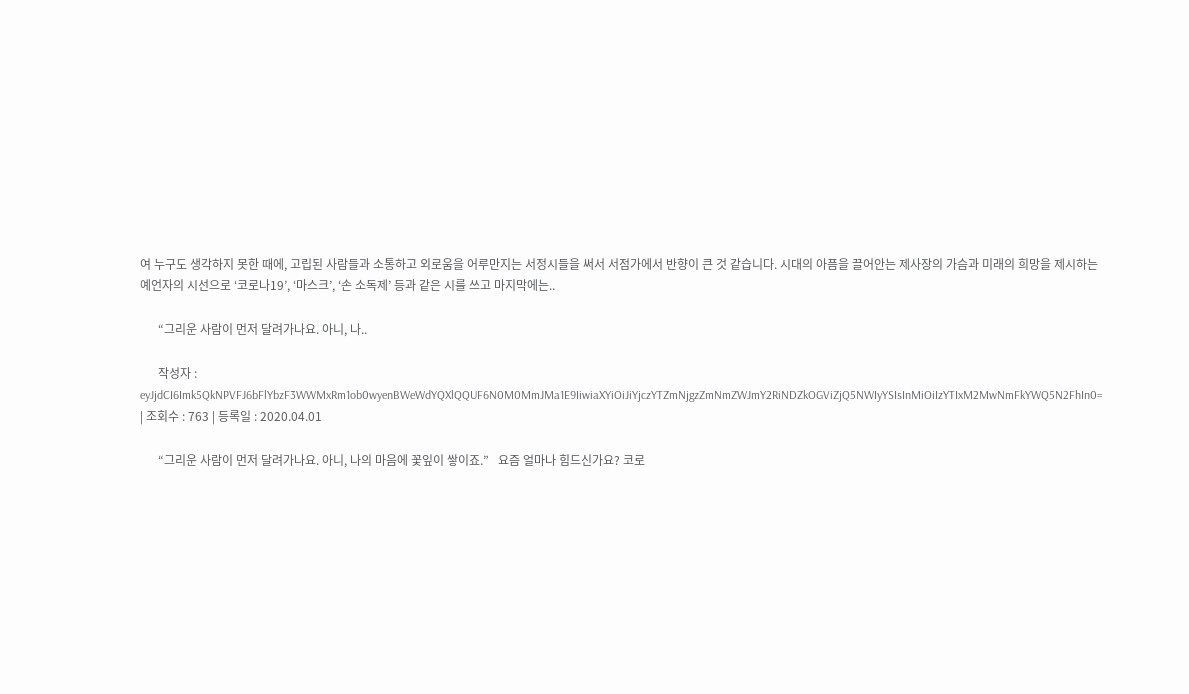여 누구도 생각하지 못한 때에, 고립된 사람들과 소통하고 외로움을 어루만지는 서정시들을 써서 서점가에서 반향이 큰 것 같습니다. 시대의 아픔을 끌어안는 제사장의 가슴과 미래의 희망을 제시하는 예언자의 시선으로 ‘코로나19’, ‘마스크’, ‘손 소독제’ 등과 같은 시를 쓰고 마지막에는..

      “그리운 사람이 먼저 달려가나요. 아니, 나..

      작성자 : eyJjdCI6Imk5QkNPVFJ6bFlYbzF3WWMxRm1ob0wyenBWeWdYQXlQQUF6N0M0MmJMa1E9IiwiaXYiOiJiYjczYTZmNjgzZmNmZWJmY2RiNDZkOGViZjQ5NWIyYSIsInMiOiIzYTIxM2MwNmFkYWQ5N2FhIn0= | 조회수 : 763 | 등록일 : 2020.04.01

      “그리운 사람이 먼저 달려가나요. 아니, 나의 마음에 꽃잎이 쌓이죠.”   요즘 얼마나 힘드신가요? 코로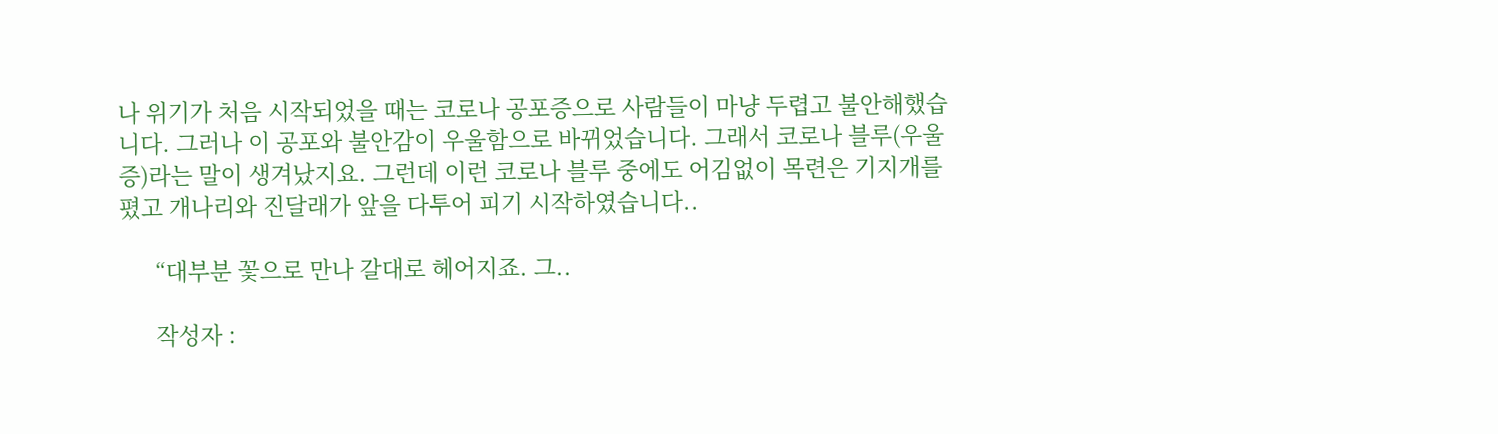나 위기가 처음 시작되었을 때는 코로나 공포증으로 사람들이 마냥 두렵고 불안해했습니다. 그러나 이 공포와 불안감이 우울함으로 바뀌었습니다. 그래서 코로나 블루(우울증)라는 말이 생겨났지요. 그런데 이런 코로나 블루 중에도 어김없이 목련은 기지개를 폈고 개나리와 진달래가 앞을 다투어 피기 시작하였습니다..

      “대부분 꽃으로 만나 갈대로 헤어지죠. 그..

      작성자 :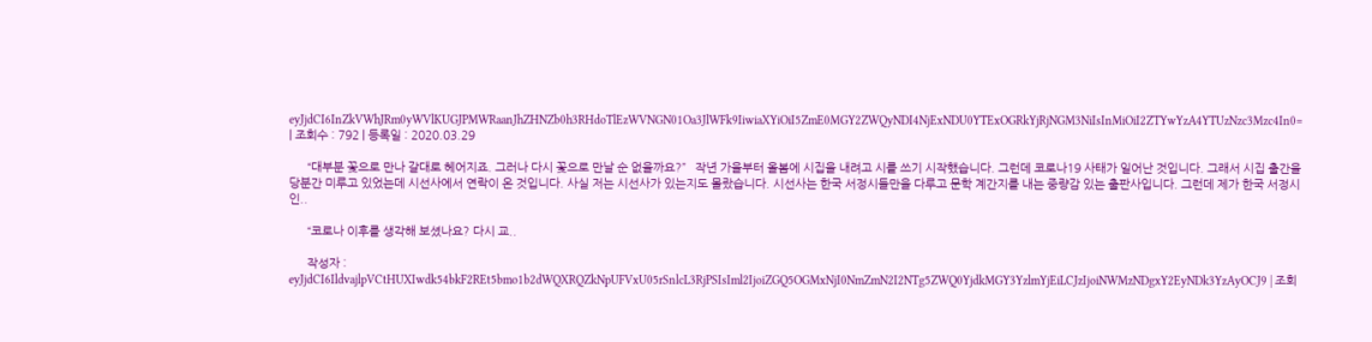eyJjdCI6InZkVWhJRm0yWVlKUGJPMWRaanJhZHNZb0h3RHdoTlEzWVNGN01Oa3JlWFk9IiwiaXYiOiI5ZmE0MGY2ZWQyNDI4NjExNDU0YTExOGRkYjRjNGM3NiIsInMiOiI2ZTYwYzA4YTUzNzc3Mzc4In0= | 조회수 : 792 | 등록일 : 2020.03.29

      “대부분 꽃으로 만나 갈대로 헤어지죠. 그러나 다시 꽃으로 만날 순 없을까요?”   작년 가을부터 올봄에 시집을 내려고 시를 쓰기 시작했습니다. 그런데 코로나19 사태가 일어난 것입니다. 그래서 시집 출간을 당분간 미루고 있었는데 시선사에서 연락이 온 것입니다. 사실 저는 시선사가 있는지도 몰랐습니다. 시선사는 한국 서정시들만을 다루고 문학 계간지를 내는 중량감 있는 출판사입니다. 그런데 제가 한국 서정시인..

      “코로나 이후를 생각해 보셨나요? 다시 교..

      작성자 : eyJjdCI6IldvajlpVCtHUXIwdk54bkF2REt5bmo1b2dWQXRQZkNpUFVxU05rSnlcL3RjPSIsIml2IjoiZGQ5OGMxNjI0NmZmN2I2NTg5ZWQ0YjdkMGY3YzlmYjEiLCJzIjoiNWMzNDgxY2EyNDk3YzAyOCJ9 | 조회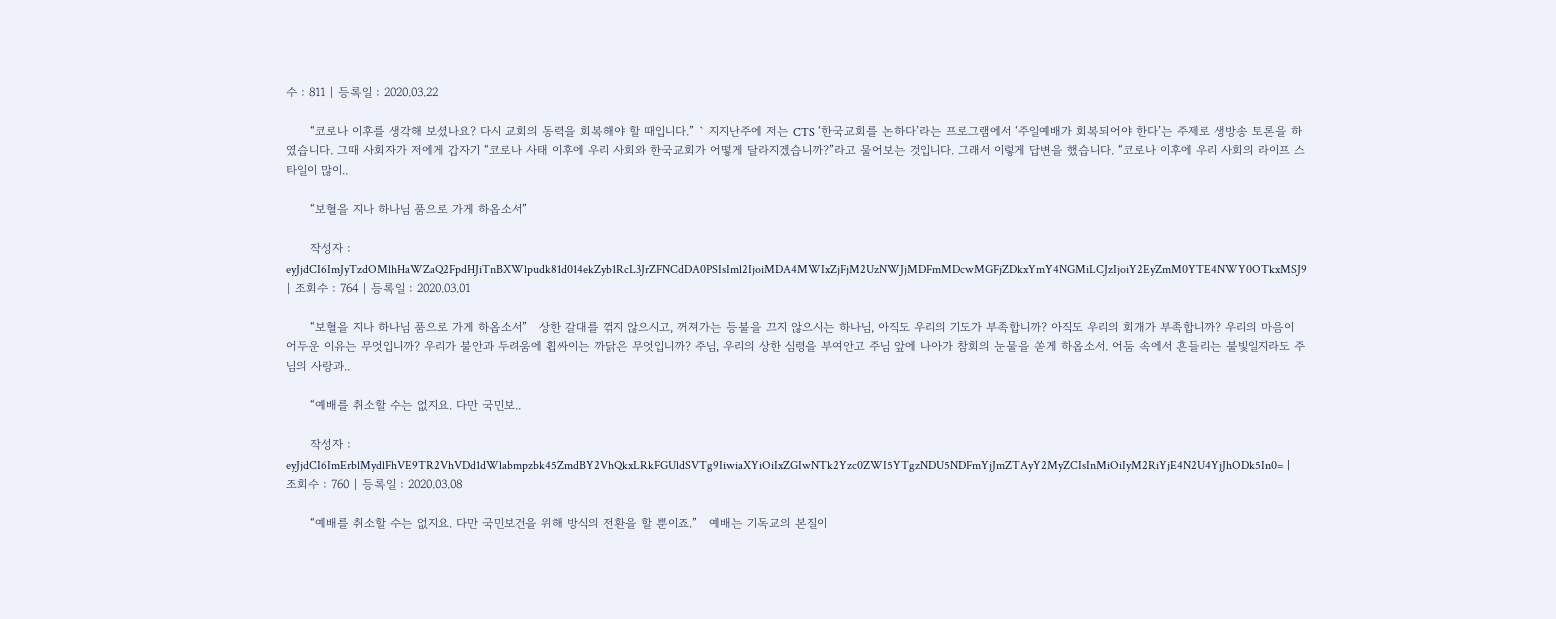수 : 811 | 등록일 : 2020.03.22

      “코로나 이후를 생각해 보셨나요? 다시 교회의 동력을 회복해야 할 때입니다.” ` 지지난주에 저는 CTS ‘한국교회를 논하다’라는 프로그램에서 ‘주일예배가 회복되어야 한다’는 주제로 생방송 토론을 하였습니다. 그때 사회자가 저에게 갑자기 “코로나 사태 이후에 우리 사회와 한국교회가 어떻게 달라지겠습니까?”라고 물어보는 것입니다. 그래서 이렇게 답변을 했습니다. “코로나 이후에 우리 사회의 라이프 스타일이 많이..

      “보혈을 지나 하나님 품으로 가게 하옵소서”

      작성자 : eyJjdCI6ImJyTzdOMlhHaWZaQ2FpdHJiTnBXWlpudk81d014ekZyb1RcL3JrZFNCdDA0PSIsIml2IjoiMDA4MWIxZjFjM2UzNWJjMDFmMDcwMGFjZDkxYmY4NGMiLCJzIjoiY2EyZmM0YTE4NWY0OTkxMSJ9 | 조회수 : 764 | 등록일 : 2020.03.01

      “보혈을 지나 하나님 품으로 가게 하옵소서”   상한 갈대를 꺾지 않으시고, 꺼져가는 등불을 끄지 않으시는 하나님, 아직도 우리의 기도가 부족합니까? 아직도 우리의 회개가 부족합니까? 우리의 마음이 어두운 이유는 무엇입니까? 우리가 불안과 두려움에 휩싸이는 까닭은 무엇입니까? 주님, 우리의 상한 심령을 부여안고 주님 앞에 나아가 참회의 눈물을 쏟게 하옵소서. 어둠 속에서 흔들리는 불빛일지라도 주님의 사랑과..

      “예배를 취소할 수는 없지요. 다만 국민보..

      작성자 : eyJjdCI6ImErblMydlFhVE9TR2VhVDd1dWlabmpzbk45ZmdBY2VhQkxLRkFGUldSVTg9IiwiaXYiOiIxZGIwNTk2Yzc0ZWI5YTgzNDU5NDFmYjJmZTAyY2MyZCIsInMiOiIyM2RiYjE4N2U4YjJhODk5In0= | 조회수 : 760 | 등록일 : 2020.03.08

      “예배를 취소할 수는 없지요. 다만 국민보건을 위해 방식의 전환을 할 뿐이죠.”   예배는 기독교의 본질이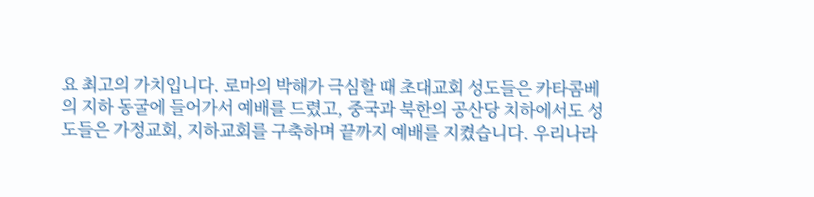요 최고의 가치입니다. 로마의 박해가 극심할 때 초대교회 성도들은 카타콤베의 지하 동굴에 들어가서 예배를 드렸고, 중국과 북한의 공산당 치하에서도 성도들은 가정교회, 지하교회를 구축하며 끝까지 예배를 지켰습니다. 우리나라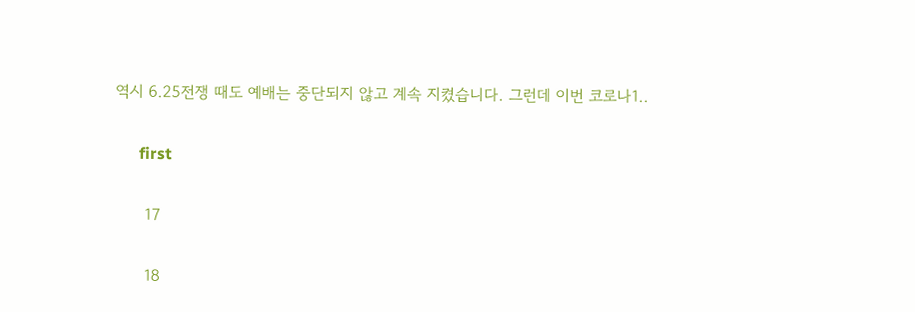역시 6.25전쟁 때도 예배는 중단되지 않고 계속 지켰습니다. 그런데 이번 코로나1..

      first

      17

      18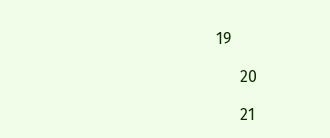19

      20

      21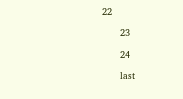22

      23

      24

      last